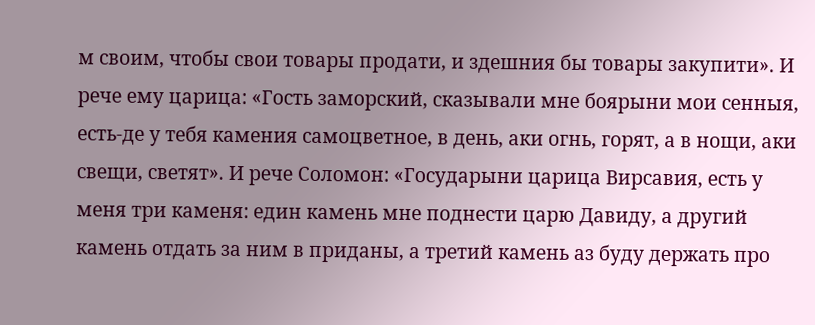м своим, чтобы свои товары продати, и здешния бы товары закупити». И рече ему царица: «Гость заморский, сказывали мне боярыни мои сенныя, есть-де у тебя камения самоцветное, в день, аки огнь, горят, а в нощи, аки свещи, светят». И рече Соломон: «Государыни царица Вирсавия, есть у меня три каменя: един камень мне поднести царю Давиду, а другий камень отдать за ним в приданы, а третий камень аз буду держать про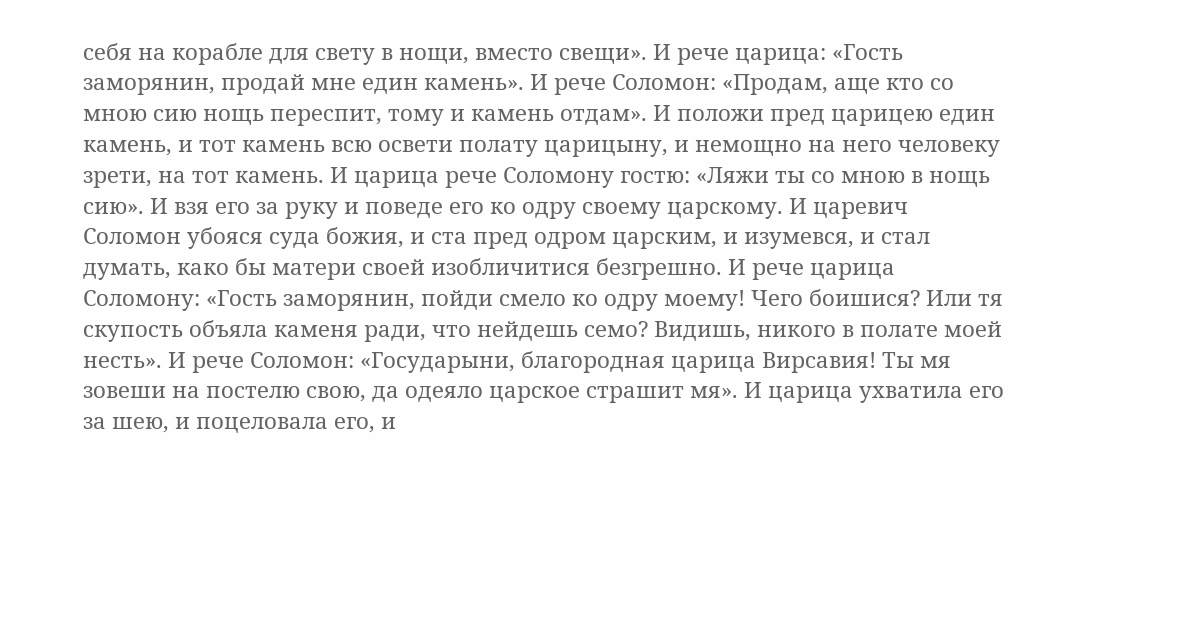себя на корабле для свету в нощи, вместо свещи». И рече царица: «Гость заморянин, продай мне един камень». И рече Соломон: «Продам, аще кто со мною сию нощь переспит, тому и камень отдам». И положи пред царицею един камень, и тот камень всю освети полату царицыну, и немощно на него человеку зрети, на тот камень. И царица рече Соломону гостю: «Ляжи ты со мною в нощь сию». И взя его за руку и поведе его ко одру своему царскому. И царевич Соломон убояся суда божия, и ста пред одром царским, и изумевся, и стал думать, како бы матери своей изобличитися безгрешно. И рече царица Соломону: «Гость заморянин, пойди смело ко одру моему! Чего боишися? Или тя скупость объяла каменя ради, что нейдешь семо? Видишь, никого в полате моей несть». И рече Соломон: «Государыни, благородная царица Вирсавия! Ты мя зовеши на постелю свою, да одеяло царское страшит мя». И царица ухватила его за шею, и поцеловала его, и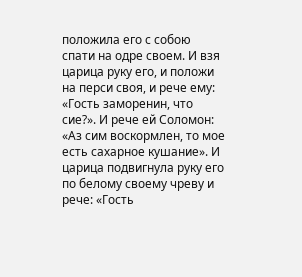положила его с собою спати на одре своем. И взя царица руку его, и положи на перси своя, и рече ему: «Гость заморенин, что сие?». И рече ей Соломон: «Аз сим воскормлен, то мое есть сахарное кушание». И царица подвигнула руку его по белому своему чреву и рече: «Гость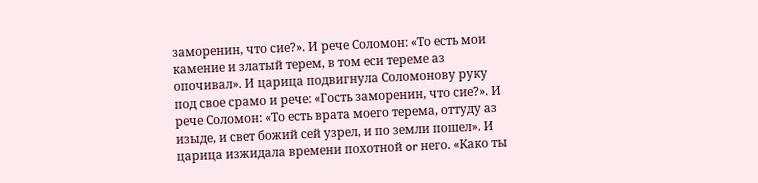заморенин, что сие?». И рече Соломон: «То есть мои камение и златый терем, в том еси тереме аз опочивал». И царица подвигнула Соломонову руку под свое срамо и рече: «Гость заморенин, что сие?». И рече Соломон: «То есть врата моего терема, оттуду аз изыде, и свет божий сей узрел, и по земли пошел». И царица изжидала времени похотной or него. «Како ты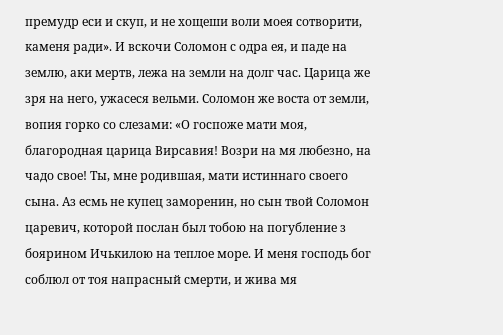премудр еси и скуп, и не хощеши воли моея сотворити, каменя ради». И вскочи Соломон с одра ея, и паде на землю, аки мертв, лежа на земли на долг час. Царица же зря на него, ужасеся вельми. Соломон же воста от земли, вопия горко со слезами: «О госпоже мати моя, благородная царица Вирсавия! Возри на мя любезно, на чадо свое! Ты, мне родившая, мати истиннаго своего сына. Аз есмь не купец заморенин, но сын твой Соломон царевич, которой послан был тобою на погубление з боярином Ичькилою на теплое море. И меня господь бог соблюл от тоя напрасный смерти, и жива мя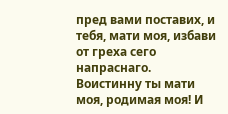пред вами поставих, и тебя, мати моя, избави от греха сего напраснаго. Воистинну ты мати моя, родимая моя! И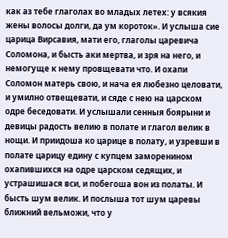как аз тебе глаголах во младых летех: у всякия жены волосы долги, да ум короток». И услыша сие царица Вирсавия, мати его, глаголы царевича Соломона, и бысть аки мертва, и зря на него, и немогуще к нему провщевати что. И охапи Соломон матерь свою, и нача ея любезно целовати, и умилно отвещевати, и сяде с нею на царском одре беседовати. И услышали сенныя боярыни и девицы радость велию в полате и глагол велик в нощи. И приидоша ко царице в полату, и узревши в полате царицу едину с купцем заморенином охапившихся на одре царском седящих, и устрашишася вси, и побегоша вон из полаты. И бысть шум велик. И послыша тот шум царевы ближний вельможи, что у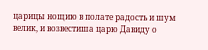царицы нощию в полате радость и шум велик, и возвестиша царю Давиду о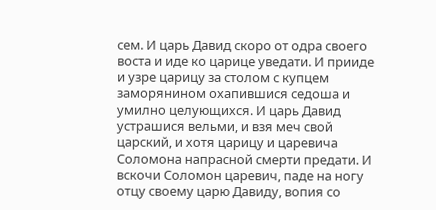сем. И царь Давид скоро от одра своего воста и иде ко царице уведати. И прииде и узре царицу за столом с купцем заморянином охапившися седоша и умилно целующихся. И царь Давид устрашися вельми, и взя меч свой царский, и хотя царицу и царевича Соломона напрасной смерти предати. И вскочи Соломон царевич, паде на ногу отцу своему царю Давиду, вопия со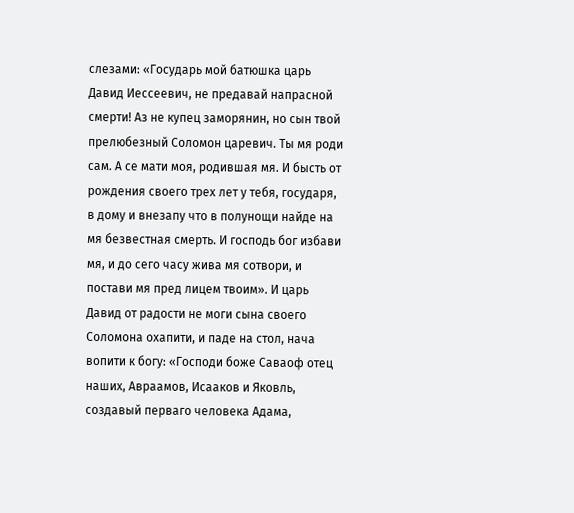слезами: «Государь мой батюшка царь Давид Иессеевич, не предавай напрасной смерти! Аз не купец заморянин, но сын твой прелюбезный Соломон царевич. Ты мя роди сам. А се мати моя, родившая мя. И бысть от рождения своего трех лет у тебя, государя, в дому и внезапу что в полунощи найде на мя безвестная смерть. И господь бог избави мя, и до сего часу жива мя сотвори, и постави мя пред лицем твоим». И царь Давид от радости не моги сына своего Соломона охапити, и паде на стол, нача вопити к богу: «Господи боже Саваоф отец наших, Авраамов, Исааков и Яковль, создавый перваго человека Адама,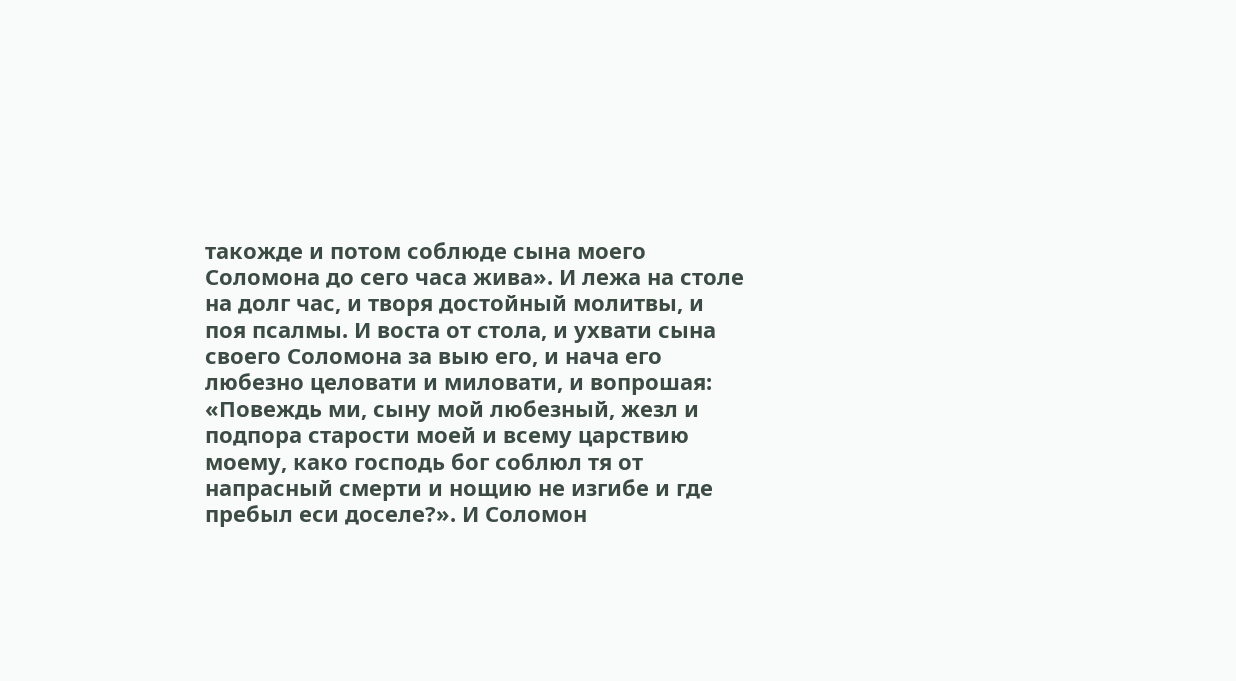такожде и потом соблюде сына моего Соломона до сего часа жива». И лежа на столе на долг час, и творя достойный молитвы, и поя псалмы. И воста от стола, и ухвати сына своего Соломона за выю его, и нача его любезно целовати и миловати, и вопрошая: «Повеждь ми, сыну мой любезный, жезл и подпора старости моей и всему царствию моему, како господь бог соблюл тя от напрасный смерти и нощию не изгибе и где пребыл еси доселе?». И Соломон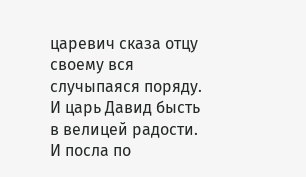царевич сказа отцу своему вся случыпаяся поряду. И царь Давид бысть в велицей радости. И посла по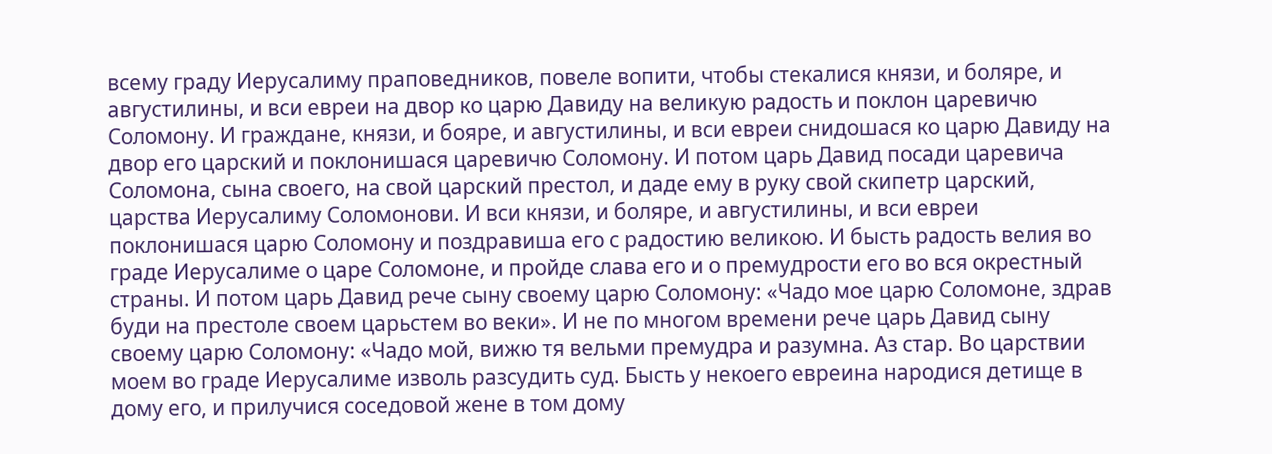всему граду Иерусалиму праповедников, повеле вопити, чтобы стекалися князи, и боляре, и августилины, и вси евреи на двор ко царю Давиду на великую радость и поклон царевичю Соломону. И граждане, князи, и бояре, и августилины, и вси евреи снидошася ко царю Давиду на двор его царский и поклонишася царевичю Соломону. И потом царь Давид посади царевича Соломона, сына своего, на свой царский престол, и даде ему в руку свой скипетр царский, царства Иерусалиму Соломонови. И вси князи, и боляре, и августилины, и вси евреи поклонишася царю Соломону и поздравиша его с радостию великою. И бысть радость велия во граде Иерусалиме о царе Соломоне, и пройде слава его и о премудрости его во вся окрестный страны. И потом царь Давид рече сыну своему царю Соломону: «Чадо мое царю Соломоне, здрав буди на престоле своем царьстем во веки». И не по многом времени рече царь Давид сыну своему царю Соломону: «Чадо мой, вижю тя вельми премудра и разумна. Аз стар. Во царствии моем во граде Иерусалиме изволь разсудить суд. Бысть у некоего евреина народися детище в дому его, и прилучися соседовой жене в том дому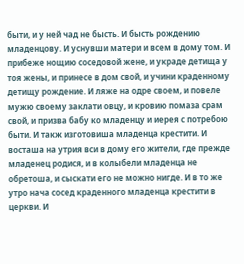быти, и у ней чад не бысть. И бысть рождению младенцову. И уснувши матери и всем в дому том. И прибеже нощию соседовой жене, и украде детища у тоя жены, и принесе в дом свой, и учини краденному детищу рождение. И ляже на одре своем, и повеле мужю своему заклати овцу, и кровию помаза срам свой, и призва бабу ко младенцу и иерея с потребою быти. И такж изготовиша младенца крестити. И восташа на утрия вси в дому его жители, где прежде младенец родися, и в колыбели младенца не обретоша, и сыскати его не можно нигде. И в то же утро нача сосед краденного младенца крестити в церкви. И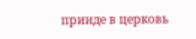прииде в церковь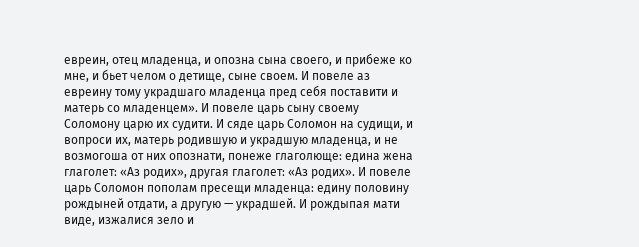евреин, отец младенца, и опозна сына своего, и прибеже ко мне, и бьет челом о детище, сыне своем. И повеле аз евреину тому украдшаго младенца пред себя поставити и матерь со младенцем». И повеле царь сыну своему Соломону царю их судити. И сяде царь Соломон на судищи, и вопроси их, матерь родившую и украдшую младенца, и не возмогоша от них опознати, понеже глаголюще: едина жена глаголет: «Аз родих», другая глаголет: «Аз родих». И повеле царь Соломон пополам пресещи младенца: едину половину рождыней отдати, а другую — украдшей. И рождыпая мати виде, изжалися зело и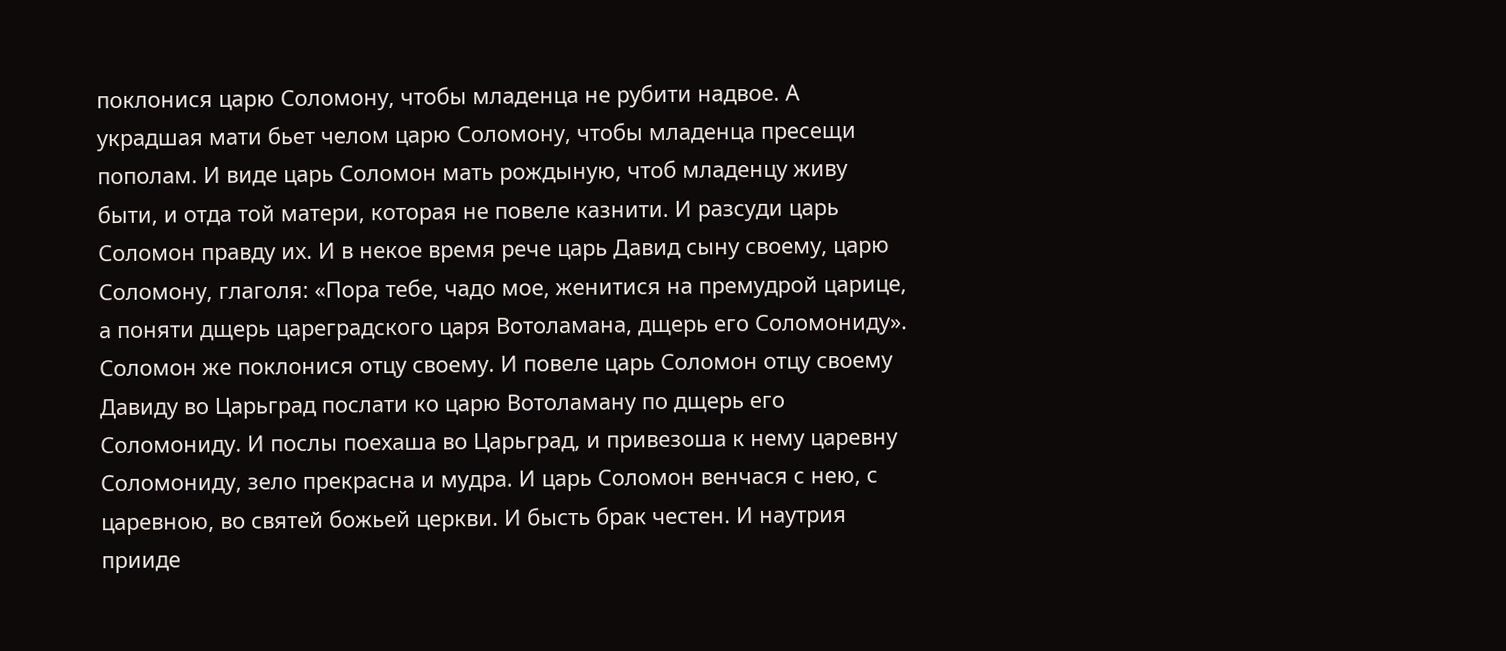поклонися царю Соломону, чтобы младенца не рубити надвое. А украдшая мати бьет челом царю Соломону, чтобы младенца пресещи пополам. И виде царь Соломон мать рождыную, чтоб младенцу живу быти, и отда той матери, которая не повеле казнити. И разсуди царь Соломон правду их. И в некое время рече царь Давид сыну своему, царю Соломону, глаголя: «Пора тебе, чадо мое, женитися на премудрой царице, а поняти дщерь цареградского царя Вотоламана, дщерь его Соломониду». Соломон же поклонися отцу своему. И повеле царь Соломон отцу своему Давиду во Царьград послати ко царю Вотоламану по дщерь его Соломониду. И послы поехаша во Царьград, и привезоша к нему царевну Соломониду, зело прекрасна и мудра. И царь Соломон венчася с нею, с царевною, во святей божьей церкви. И бысть брак честен. И наутрия прииде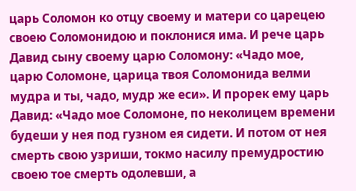царь Соломон ко отцу своему и матери со царецею своею Соломонидою и поклонися има. И рече царь Давид сыну своему царю Соломону: «Чадо мое, царю Соломоне, царица твоя Соломонида велми мудра и ты, чадо, мудр же еси». И прорек ему царь Давид: «Чадо мое Соломоне, по неколицем времени будеши у нея под гузном ея сидети. И потом от нея смерть свою узриши, токмо насилу премудростию своею тое смерть одолевши, а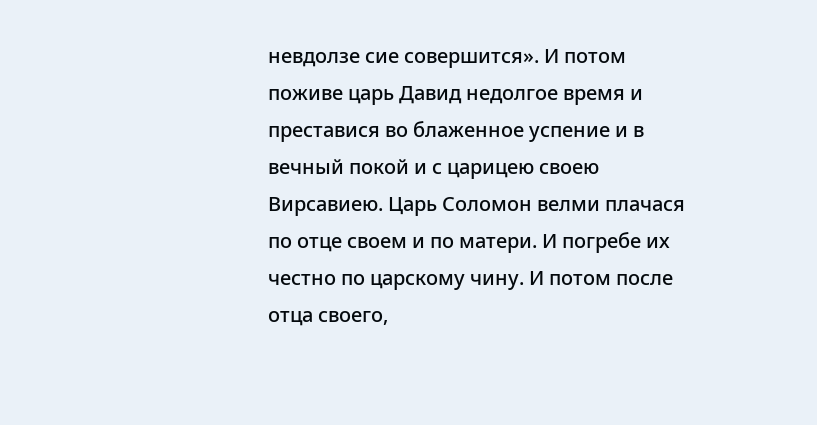невдолзе сие совершится». И потом поживе царь Давид недолгое время и преставися во блаженное успение и в вечный покой и с царицею своею Вирсавиею. Царь Соломон велми плачася по отце своем и по матери. И погребе их честно по царскому чину. И потом после отца своего,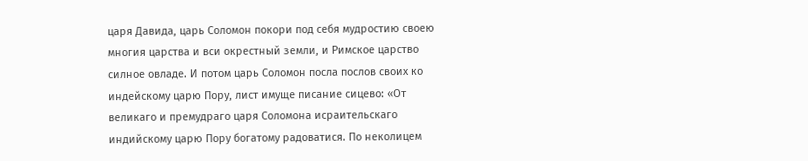царя Давида, царь Соломон покори под себя мудростию своею многия царства и вси окрестный земли, и Римское царство силное овладе. И потом царь Соломон посла послов своих ко индейскому царю Пору, лист имуще писание сицево: «От великаго и премудраго царя Соломона исраительскаго индийскому царю Пору богатому радоватися. По неколицем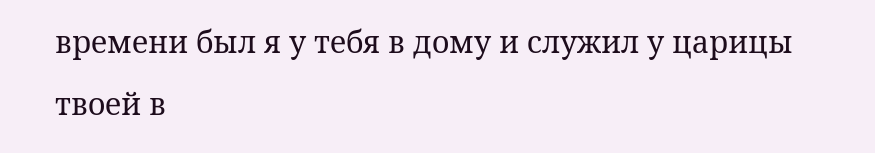времени был я у тебя в дому и служил у царицы твоей в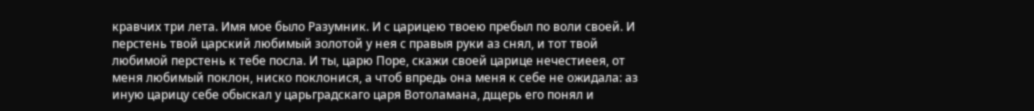кравчих три лета. Имя мое было Разумник. И с царицею твоею пребыл по воли своей. И перстень твой царский любимый золотой у нея с правыя руки аз снял, и тот твой любимой перстень к тебе посла. И ты, царю Поре, скажи своей царице нечестиеея, от меня любимый поклон, ниско поклонися, а чтоб впредь она меня к себе не ожидала: аз иную царицу себе обыскал у царьградскаго царя Вотоламана, дщерь его понял и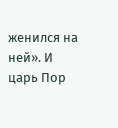женился на ней». И царь Пор